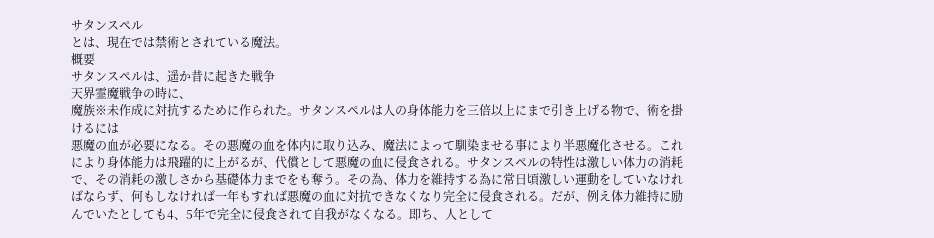サタンスペル
とは、現在では禁術とされている魔法。
概要
サタンスペルは、遥か昔に起きた戦争
天界霊魔戦争の時に、
魔族※未作成に対抗するために作られた。サタンスペルは人の身体能力を三倍以上にまで引き上げる物で、術を掛けるには
悪魔の血が必要になる。その悪魔の血を体内に取り込み、魔法によって馴染ませる事により半悪魔化させる。これにより身体能力は飛躍的に上がるが、代償として悪魔の血に侵食される。サタンスペルの特性は激しい体力の消耗で、その消耗の激しさから基礎体力までをも奪う。その為、体力を維持する為に常日頃激しい運動をしていなければならず、何もしなければ一年もすれば悪魔の血に対抗できなくなり完全に侵食される。だが、例え体力維持に励んでいたとしても4、5年で完全に侵食されて自我がなくなる。即ち、人として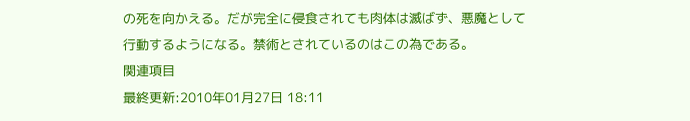の死を向かえる。だが完全に侵食されても肉体は滅ばず、悪魔として行動するようになる。禁術とされているのはこの為である。
関連項目
最終更新:2010年01月27日 18:11